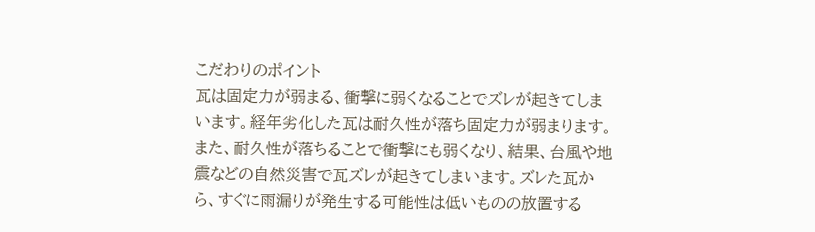こだわりのポイント
瓦は固定力が弱まる、衝撃に弱くなることでズレが起きてしまいます。経年劣化した瓦は耐久性が落ち固定力が弱まります。また、耐久性が落ちることで衝撃にも弱くなり、結果、台風や地震などの自然災害で瓦ズレが起きてしまいます。ズレた瓦から、すぐに雨漏りが発生する可能性は低いものの放置する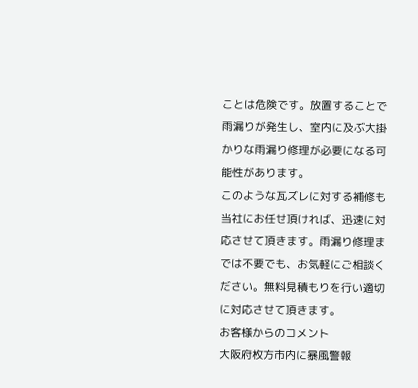ことは危険です。放置することで雨漏りが発生し、室内に及ぶ大掛かりな雨漏り修理が必要になる可能性があります。
このような瓦ズレに対する補修も当社にお任せ頂ければ、迅速に対応させて頂きます。雨漏り修理までは不要でも、お気軽にご相談ください。無料見積もりを行い適切に対応させて頂きます。
お客様からのコメント
大阪府枚方市内に暴風警報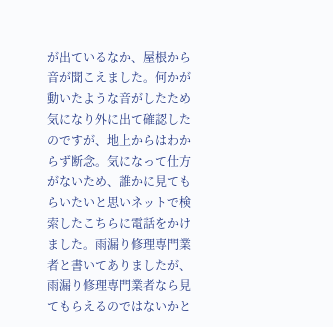が出ているなか、屋根から音が聞こえました。何かが動いたような音がしたため気になり外に出て確認したのですが、地上からはわからず断念。気になって仕方がないため、誰かに見てもらいたいと思いネットで検索したこちらに電話をかけました。雨漏り修理専門業者と書いてありましたが、雨漏り修理専門業者なら見てもらえるのではないかと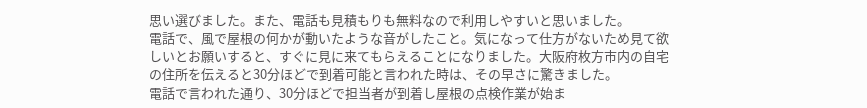思い選びました。また、電話も見積もりも無料なので利用しやすいと思いました。
電話で、風で屋根の何かが動いたような音がしたこと。気になって仕方がないため見て欲しいとお願いすると、すぐに見に来てもらえることになりました。大阪府枚方市内の自宅の住所を伝えると30分ほどで到着可能と言われた時は、その早さに驚きました。
電話で言われた通り、30分ほどで担当者が到着し屋根の点検作業が始ま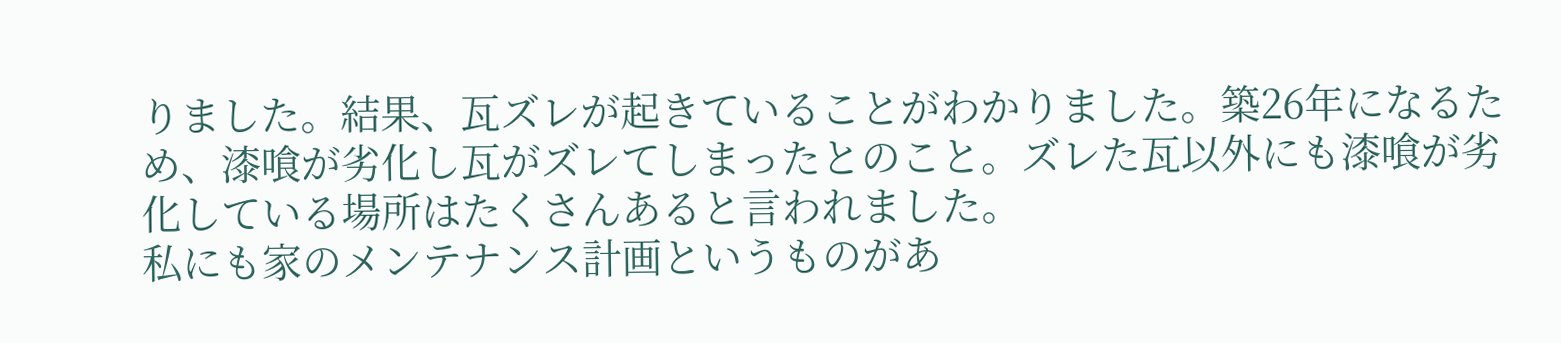りました。結果、瓦ズレが起きていることがわかりました。築26年になるため、漆喰が劣化し瓦がズレてしまったとのこと。ズレた瓦以外にも漆喰が劣化している場所はたくさんあると言われました。
私にも家のメンテナンス計画というものがあ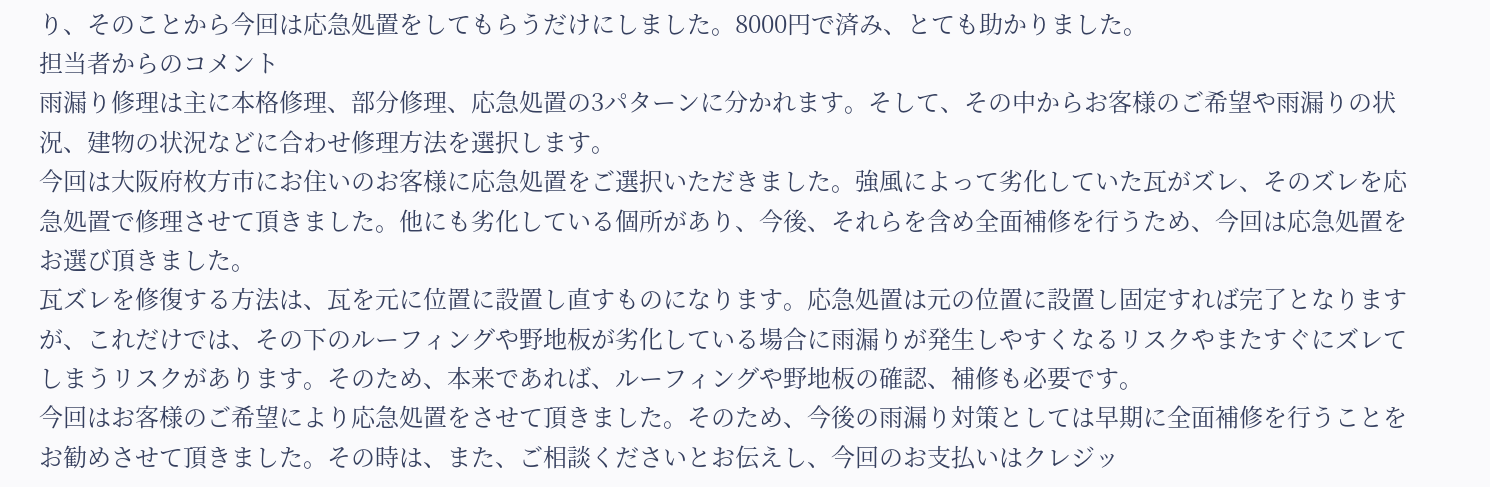り、そのことから今回は応急処置をしてもらうだけにしました。8000円で済み、とても助かりました。
担当者からのコメント
雨漏り修理は主に本格修理、部分修理、応急処置の3パターンに分かれます。そして、その中からお客様のご希望や雨漏りの状況、建物の状況などに合わせ修理方法を選択します。
今回は大阪府枚方市にお住いのお客様に応急処置をご選択いただきました。強風によって劣化していた瓦がズレ、そのズレを応急処置で修理させて頂きました。他にも劣化している個所があり、今後、それらを含め全面補修を行うため、今回は応急処置をお選び頂きました。
瓦ズレを修復する方法は、瓦を元に位置に設置し直すものになります。応急処置は元の位置に設置し固定すれば完了となりますが、これだけでは、その下のルーフィングや野地板が劣化している場合に雨漏りが発生しやすくなるリスクやまたすぐにズレてしまうリスクがあります。そのため、本来であれば、ルーフィングや野地板の確認、補修も必要です。
今回はお客様のご希望により応急処置をさせて頂きました。そのため、今後の雨漏り対策としては早期に全面補修を行うことをお勧めさせて頂きました。その時は、また、ご相談くださいとお伝えし、今回のお支払いはクレジッ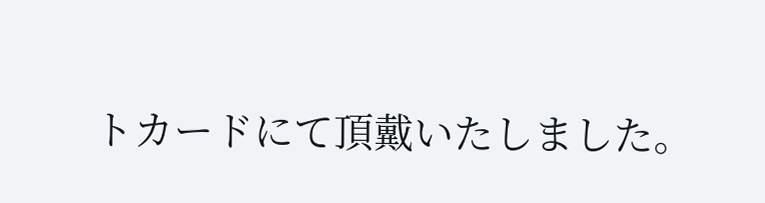トカードにて頂戴いたしました。